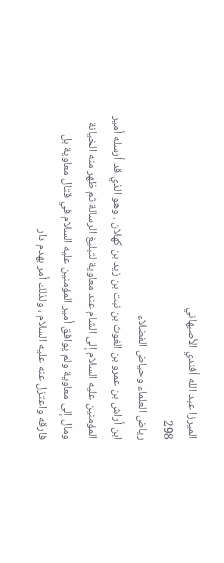الميرزا عبد الله أفندي الأصبهاني
298
رياض العلماء وحياض الفضلاء
ابن أراش بن عمرو بن الغوث بن نبت بن زيد بن كهلان . وهو الذي قد أرسله أمير المؤمنين عليه السلام إلى الشام عند معاوية لتبليغ الرسالة ثم ظهر منه الخيانة ومال إلى معاوية ولم يوافق أمير المؤمنين عليه السلام في قتال معاوية بل فارقه واعتزل عنه عليه السلام ، ولذلك أمر بهدم دار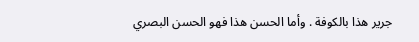جرير هذا بالكوفة . وأما الحسن هذا فهو الحسن البصري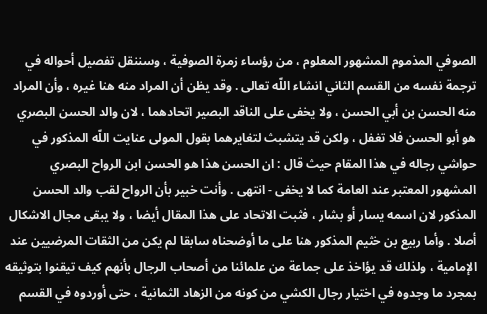الصوفي المذموم المشهور المعلوم ، من رؤساء زمرة الصوفية ، وسننقل تفصيل أحواله في ترجمة نفسه من القسم الثاني انشاء اللّه تعالى . وقد يظن أن المراد منه هنا غيره ، وأن المراد منه الحسن بن أبي الحسن ، ولا يخفى على الناقد البصير اتحادهما ، لان والد الحسن البصري هو أبو الحسن فلا تغفل ، ولكن قد يتشبث لتغايرهما بقول المولى عنايت اللّه المذكور في حواشي رجاله في هذا المقام حيث قال : ان الحسن هذا هو الحسن ابن الرواح البصري المشهور المعتبر عند العامة كما لا يخفى - انتهى . وأنت خبير بأن الرواح لقب والد الحسن المذكور لان اسمه يسار أو بشار ، فثبت الاتحاد على هذا المقال أيضا ، ولا يبقى مجال الاشكال أصلا . وأما ربيع بن خثيم المذكور هنا على ما أوضحناه سابقا لم يكن من الثقات المرضيين عند الإمامية ، ولذلك قد يؤاخذ على جماعة من علمائنا من أصحاب الرجال بأنهم كيف تيقنوا بتوثيقه بمجرد ما وجدوه في اختيار رجال الكشي من كونه من الزهاد الثمانية ، حتى أوردوه في القسم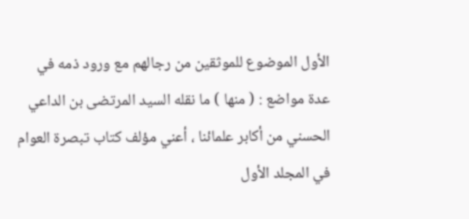الأول الموضوع للموثقين من رجالهم مع ورود ذمه في عدة مواضع : ( منها ) ما نقله السيد المرتضى بن الداعي الحسني من أكابر علمائنا ، أعني مؤلف كتاب تبصرة العوام في المجلد الأول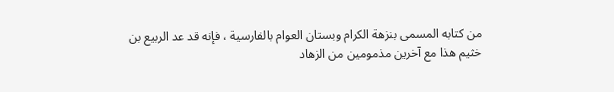من كتابه المسمى بنزهة الكرام وبستان العوام بالفارسية ، فإنه قد عد الربيع بن خثيم هذا مع آخرين مذمومين من الزهاد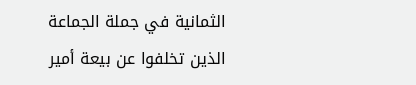الثمانية في جملة الجماعة الذين تخلفوا عن بيعة أمير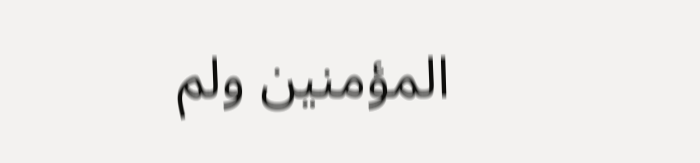المؤمنين ولم